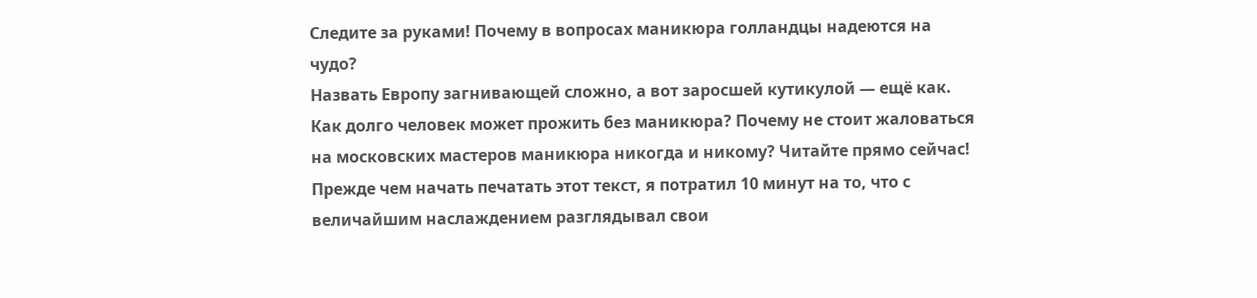Следите за руками! Почему в вопросах маникюра голландцы надеются на чудо?
Назвать Европу загнивающей сложно, а вот заросшей кутикулой — ещё как. Как долго человек может прожить без маникюра? Почему не стоит жаловаться на московских мастеров маникюра никогда и никому? Читайте прямо сейчас!
Прежде чем начать печатать этот текст, я потратил 10 минут на то, что с величайшим наслаждением разглядывал свои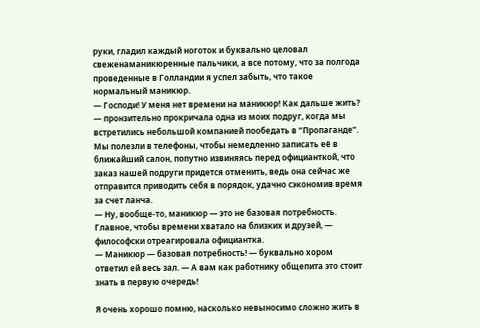руки, гладил каждый ноготок и буквально целовал свеженаманикюренные пальчики, а все потому, что за полгода проведенные в Голландии я успел забыть, что такое нормальный маникюр.
— Господи! У меня нет времени на маникюр! Как дальше жить? — пронзительно прокричала одна из моих подруг, когда мы встретились небольшой компанией пообедать в “Пропаганде”.
Мы полезли в телефоны, чтобы немедленно записать её в ближайший салон, попутно извиняясь перед официанткой, что заказ нашей подруги придется отменить, ведь она сейчас же отправится приводить себя в порядок, удачно сэкономив время за счет ланча.
— Ну, вообще-то, маникюр — это не базовая потребность. Главное, чтобы времени хватало на близких и друзей, — философски отреагировала официантка.
— Маникюр — базовая потребность! — буквально хором ответил ей весь зал. — А вам как работнику общепита это стоит знать в первую очередь!

Я очень хорошо помню, насколько невыносимо сложно жить в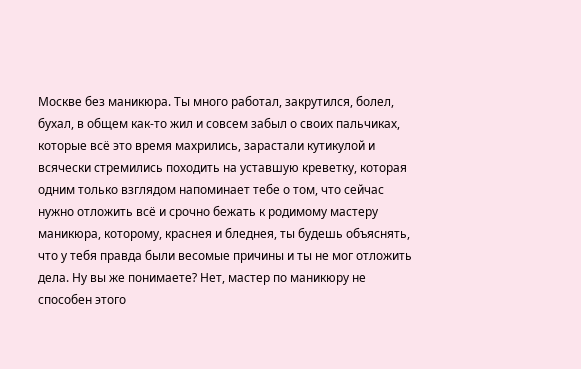Москве без маникюра. Ты много работал, закрутился, болел, бухал, в общем как-то жил и совсем забыл о своих пальчиках, которые всё это время махрились, зарастали кутикулой и всячески стремились походить на уставшую креветку, которая одним только взглядом напоминает тебе о том, что сейчас нужно отложить всё и срочно бежать к родимому мастеру маникюра, которому, краснея и бледнея, ты будешь объяснять, что у тебя правда были весомые причины и ты не мог отложить дела. Ну вы же понимаете? Нет, мастер по маникюру не способен этого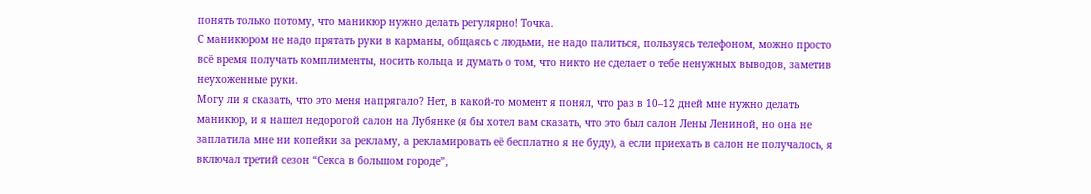понять только потому, что маникюр нужно делать регулярно! Точка.
С маникюром не надо прятать руки в карманы, общаясь с людьми, не надо палиться, пользуясь телефоном, можно просто всё время получать комплименты, носить кольца и думать о том, что никто не сделает о тебе ненужных выводов, заметив неухоженные руки.
Могу ли я сказать, что это меня напрягало? Нет, в какой-то момент я понял, что раз в 10–12 дней мне нужно делать маникюр, и я нашел недорогой салон на Лубянке (я бы хотел вам сказать, что это был салон Лены Лениной, но она не заплатила мне ни копейки за рекламу, а рекламировать её бесплатно я не буду), а если приехать в салон не получалось, я включал третий сезон “Секса в большом городе”,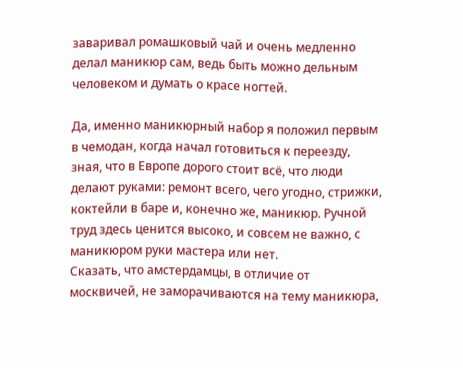заваривал ромашковый чай и очень медленно делал маникюр сам, ведь быть можно дельным человеком и думать о красе ногтей.

Да, именно маникюрный набор я положил первым в чемодан, когда начал готовиться к переезду, зная, что в Европе дорого стоит всё, что люди делают руками: ремонт всего, чего угодно, стрижки, коктейли в баре и, конечно же, маникюр. Ручной труд здесь ценится высоко, и совсем не важно, с маникюром руки мастера или нет.
Сказать, что амстердамцы, в отличие от москвичей, не заморачиваются на тему маникюра,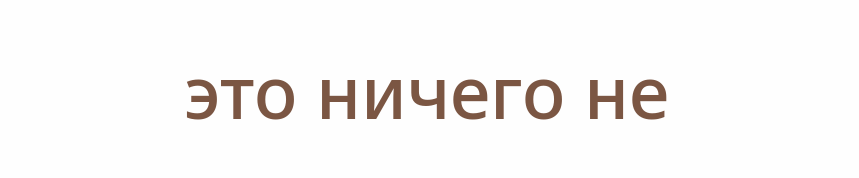это ничего не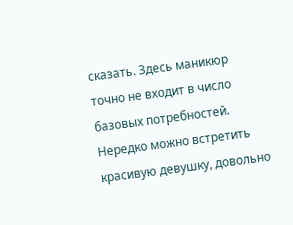сказать. Здесь маникюр точно не входит в число базовых потребностей. Нередко можно встретить красивую девушку, довольно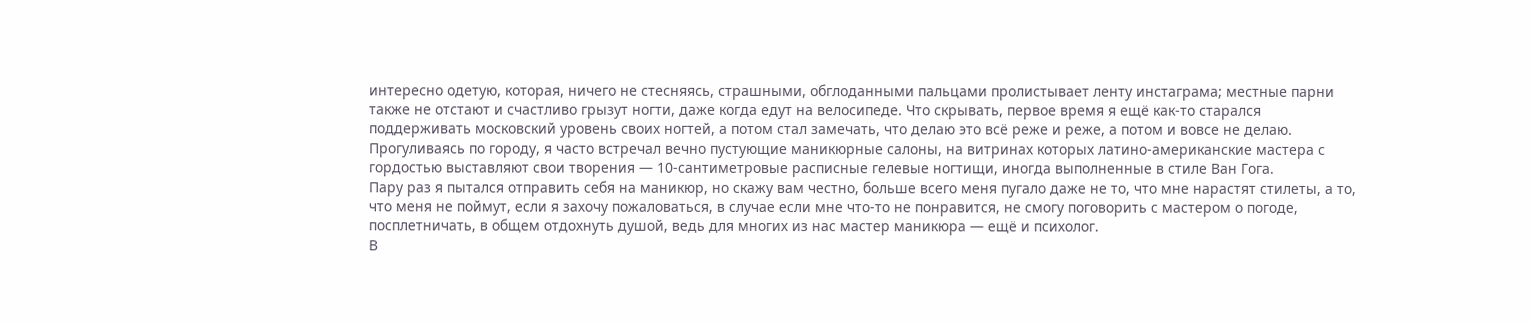интересно одетую, которая, ничего не стесняясь, страшными, обглоданными пальцами пролистывает ленту инстаграма; местные парни также не отстают и счастливо грызут ногти, даже когда едут на велосипеде. Что скрывать, первое время я ещё как-то старался поддерживать московский уровень своих ногтей, а потом стал замечать, что делаю это всё реже и реже, а потом и вовсе не делаю. Прогуливаясь по городу, я часто встречал вечно пустующие маникюрные салоны, на витринах которых латино-американские мастера с гордостью выставляют свои творения — 10-сантиметровые расписные гелевые ногтищи, иногда выполненные в стиле Ван Гога.
Пару раз я пытался отправить себя на маникюр, но скажу вам честно, больше всего меня пугало даже не то, что мне нарастят стилеты, а то, что меня не поймут, если я захочу пожаловаться, в случае если мне что-то не понравится, не смогу поговорить с мастером о погоде, посплетничать, в общем отдохнуть душой, ведь для многих из нас мастер маникюра — ещё и психолог.
В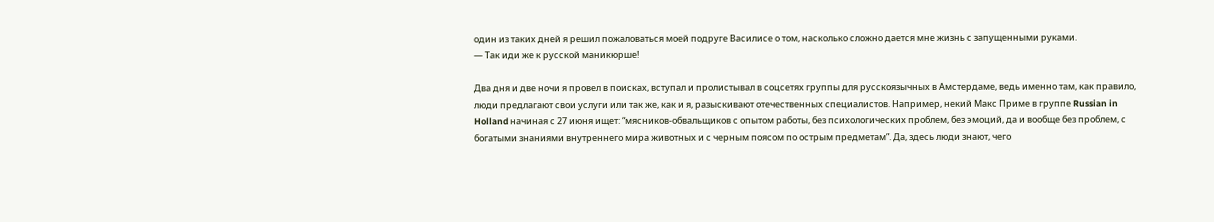один из таких дней я решил пожаловаться моей подруге Василисе о том, насколько сложно дается мне жизнь с запущенными руками.
— Так иди же к русской маникюрше!

Два дня и две ночи я провел в поисках, вступал и пролистывал в соцсетях группы для русскоязычных в Амстердаме, ведь именно там, как правило, люди предлагают свои услуги или так же, как и я, разыскивают отечественных специалистов. Например, некий Макс Приме в группе Russian in Holland начиная с 27 июня ищет: “мясников-обвальщиков с опытом работы, без психологических проблем, без эмоций, да и вообще без проблем, с богатыми знаниями внутреннего мира животных и с черным поясом по острым предметам”. Да, здесь люди знают, чего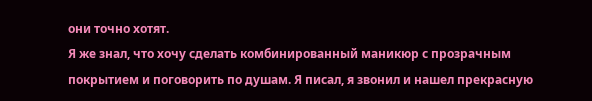они точно хотят.
Я же знал, что хочу сделать комбинированный маникюр с прозрачным покрытием и поговорить по душам. Я писал, я звонил и нашел прекрасную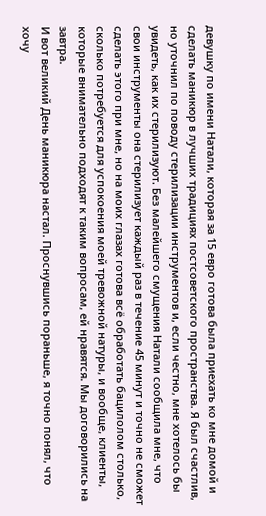девушку по имени Натали, которая за 15 евро готова была приехать ко мне домой и сделать маникюр в лучших традициях постсоветского пространства. Я был счастлив, но уточнил по поводу стерилизации инструментов и, если честно, мне хотелось бы увидеть, как их стерилизуют. Без малейшего смущения Натали сообщила мне, что свои инструменты она стерилизует каждый раз в течение 45 минут и точно не сможет сделать этого при мне, но на моих глазах готова всё обработать бацилолом столько, сколько потребуется для успокоения моей тревожной натуры, и вообще, клиенты, которые внимательно подходят к таким вопросам, ей нравятся. Мы договорились на завтра.
И вот великий День маникюра настал. Проснувшись пораньше, я точно понял, что хочу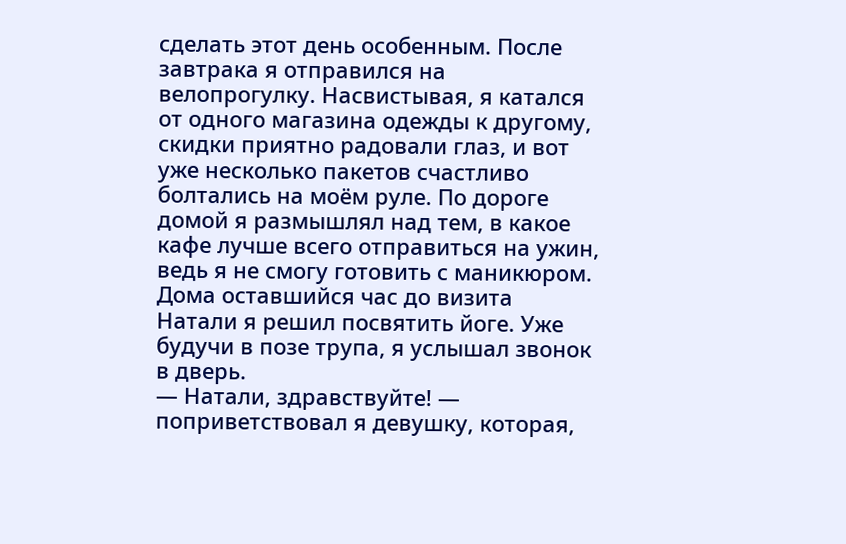сделать этот день особенным. После завтрака я отправился на велопрогулку. Насвистывая, я катался от одного магазина одежды к другому, скидки приятно радовали глаз, и вот уже несколько пакетов счастливо болтались на моём руле. По дороге домой я размышлял над тем, в какое кафе лучше всего отправиться на ужин, ведь я не смогу готовить с маникюром. Дома оставшийся час до визита Натали я решил посвятить йоге. Уже будучи в позе трупа, я услышал звонок в дверь.
— Натали, здравствуйте! — поприветствовал я девушку, которая,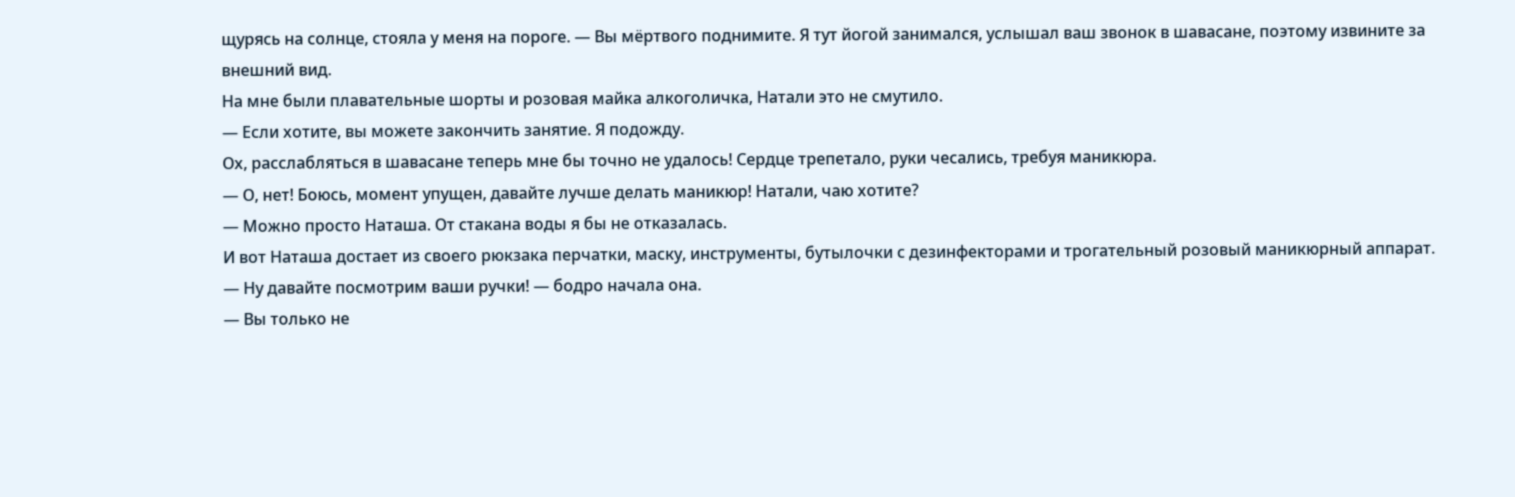щурясь на солнце, стояла у меня на пороге. — Вы мёртвого поднимите. Я тут йогой занимался, услышал ваш звонок в шавасане, поэтому извините за внешний вид.
На мне были плавательные шорты и розовая майка алкоголичка, Натали это не смутило.
— Если хотите, вы можете закончить занятие. Я подожду.
Ох, расслабляться в шавасане теперь мне бы точно не удалось! Сердце трепетало, руки чесались, требуя маникюра.
— О, нет! Боюсь, момент упущен, давайте лучше делать маникюр! Натали, чаю хотите?
— Можно просто Наташа. От стакана воды я бы не отказалась.
И вот Наташа достает из своего рюкзака перчатки, маску, инструменты, бутылочки с дезинфекторами и трогательный розовый маникюрный аппарат.
— Ну давайте посмотрим ваши ручки! — бодро начала она.
— Вы только не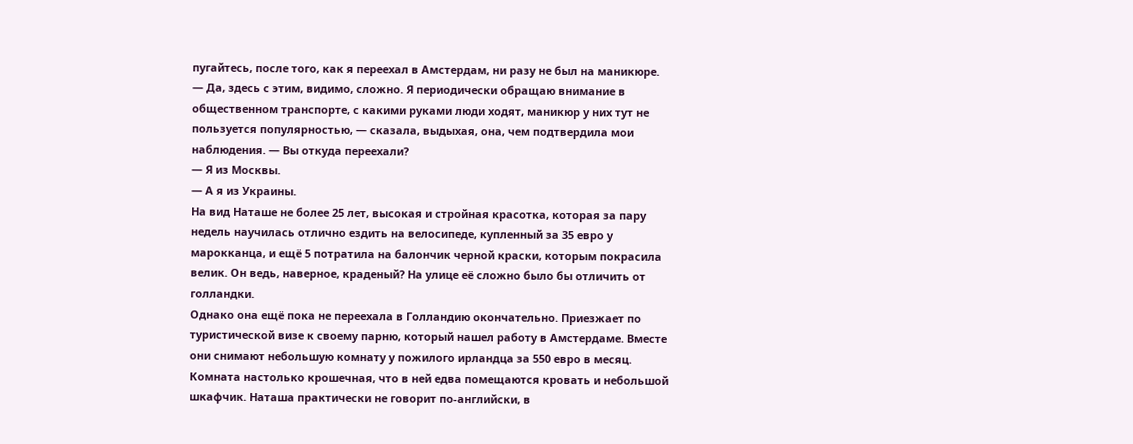пугайтесь, после того, как я переехал в Амстердам, ни разу не был на маникюре.
— Да, здесь с этим, видимо, сложно. Я периодически обращаю внимание в общественном транспорте, с какими руками люди ходят, маникюр у них тут не пользуется популярностью, — сказала, выдыхая, она, чем подтвердила мои наблюдения. — Вы откуда переехали?
— Я из Москвы.
— А я из Украины.
На вид Наташе не более 25 лет, высокая и стройная красотка, которая за пару недель научилась отлично ездить на велосипеде, купленный за 35 евро у марокканца, и ещё 5 потратила на балончик черной краски, которым покрасила велик. Он ведь, наверное, краденый? На улице её сложно было бы отличить от голландки.
Однако она ещё пока не переехала в Голландию окончательно. Приезжает по туристической визе к своему парню, который нашел работу в Амстердаме. Вместе они снимают небольшую комнату у пожилого ирландца за 550 евро в месяц. Комната настолько крошечная, что в ней едва помещаются кровать и небольшой шкафчик. Наташа практически не говорит по-английски, в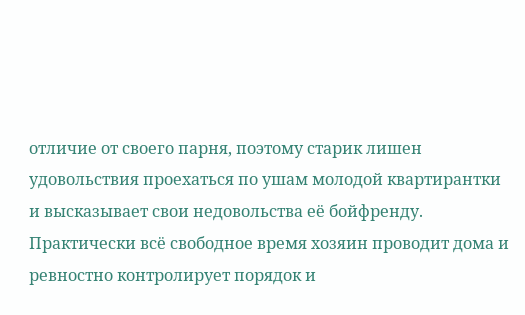отличие от своего парня, поэтому старик лишен удовольствия проехаться по ушам молодой квартирантки и высказывает свои недовольства её бойфренду. Практически всё свободное время хозяин проводит дома и ревностно контролирует порядок и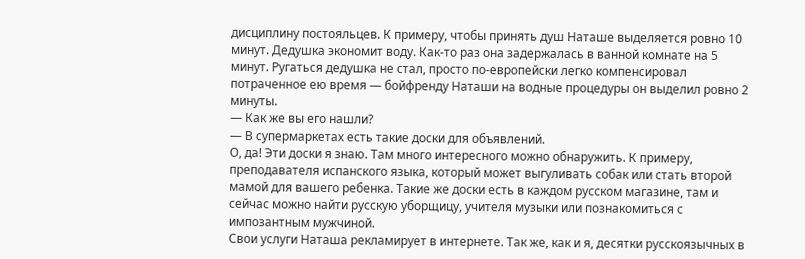дисциплину постояльцев. К примеру, чтобы принять душ Наташе выделяется ровно 10 минут. Дедушка экономит воду. Как-то раз она задержалась в ванной комнате на 5 минут. Ругаться дедушка не стал, просто по-европейски легко компенсировал потраченное ею время — бойфренду Наташи на водные процедуры он выделил ровно 2 минуты.
— Как же вы его нашли?
— В супермаркетах есть такие доски для объявлений.
О, да! Эти доски я знаю. Там много интересного можно обнаружить. К примеру, преподавателя испанского языка, который может выгуливать собак или стать второй мамой для вашего ребенка. Такие же доски есть в каждом русском магазине, там и сейчас можно найти русскую уборщицу, учителя музыки или познакомиться с импозантным мужчиной.
Свои услуги Наташа рекламирует в интернете. Так же, как и я, десятки русскоязычных в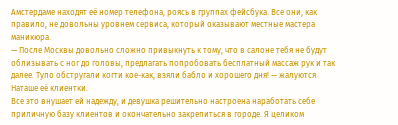Амстердаме находят её номер телефона, роясь в группах фейсбука. Все они, как правило, не довольны уровнем сервиса, который оказывают местные мастера маникюра.
— После Москвы довольно сложно привыкнуть к тому, что в салоне тебя не будут облизывать с ног до головы, предлагать попробовать бесплатный массаж рук и так далее. Тупо обстругали когти кое-как, взяли бабло и хорошего дня! — жалуются Наташе её клиентки.
Все это внушает ей надежду, и девушка решительно настроена наработать себе приличную базу клиентов и окончательно закрепиться в городе. Я целиком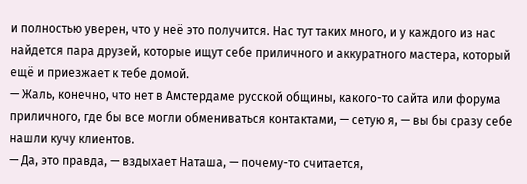и полностью уверен, что у неё это получится. Нас тут таких много, и у каждого из нас найдется пара друзей, которые ищут себе приличного и аккуратного мастера, который ещё и приезжает к тебе домой.
— Жаль, конечно, что нет в Амстердаме русской общины, какого-то сайта или форума приличного, где бы все могли обмениваться контактами, — сетую я, — вы бы сразу себе нашли кучу клиентов.
— Да, это правда, — вздыхает Наташа, — почему-то считается,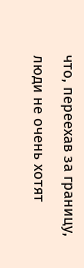что, переехав за границу, люди не очень хотят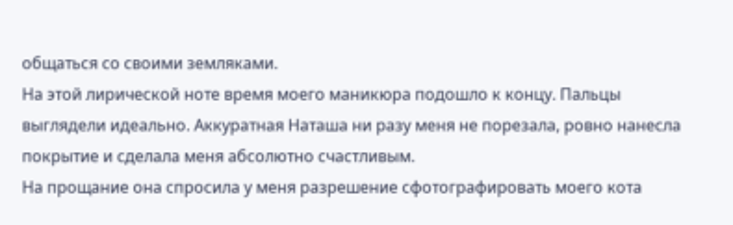общаться со своими земляками.
На этой лирической ноте время моего маникюра подошло к концу. Пальцы выглядели идеально. Аккуратная Наташа ни разу меня не порезала, ровно нанесла покрытие и сделала меня абсолютно счастливым.
На прощание она спросила у меня разрешение сфотографировать моего кота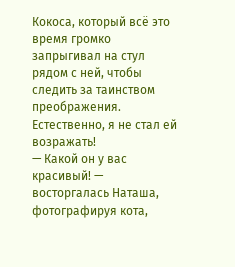Кокоса, который всё это время громко запрыгивал на стул рядом с ней, чтобы следить за таинством преображения. Естественно, я не стал ей возражать!
— Какой он у вас красивый! — восторгалась Наташа, фотографируя кота,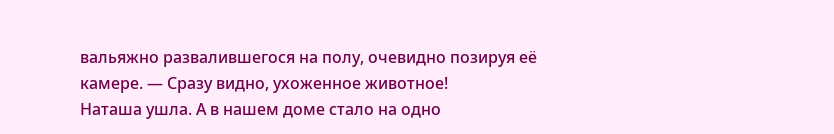вальяжно развалившегося на полу, очевидно позируя её камере. — Сразу видно, ухоженное животное!
Наташа ушла. А в нашем доме стало на одно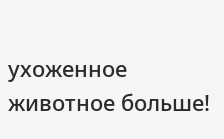ухоженное животное больше!